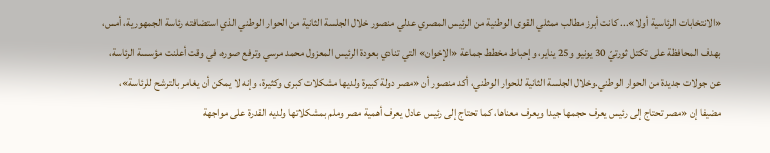«الانتخابات الرئاسية أولا»... كانت أبرز مطالب ممثلي القوى الوطنية من الرئيس المصري عدلي منصور خلال الجلسة الثانية من الحوار الوطني الذي استضافته رئاسة الجمهورية، أمس، بهدف المحافظة على تكتل ثورتيّ 30 يونيو و25 يناير، وإحباط مخطط جماعة «الإخوان» التي تنادي بعودة الرئيس المعزول محمد مرسي وترفع صوره، في وقت أعلنت مؤسسة الرئاسة، عن جولات جديدة من الحوار الوطني.وخلال الجلسة الثانية للحوار الوطني، أكد منصور أن «مصر دولة كبيرة ولديها مشكلات كبرى وكثيرة، وإنه لا يمكن أن يغامر بالترشح للرئاسة»، مضيفا إن «مصر تحتاج إلى رئيس يعرف حجمها جيدا ويعرف معناها، كما تحتاج إلى رئيس عادل يعرف أهمية مصر وملم بمشكلاتها ولديه القدرة على مواجهة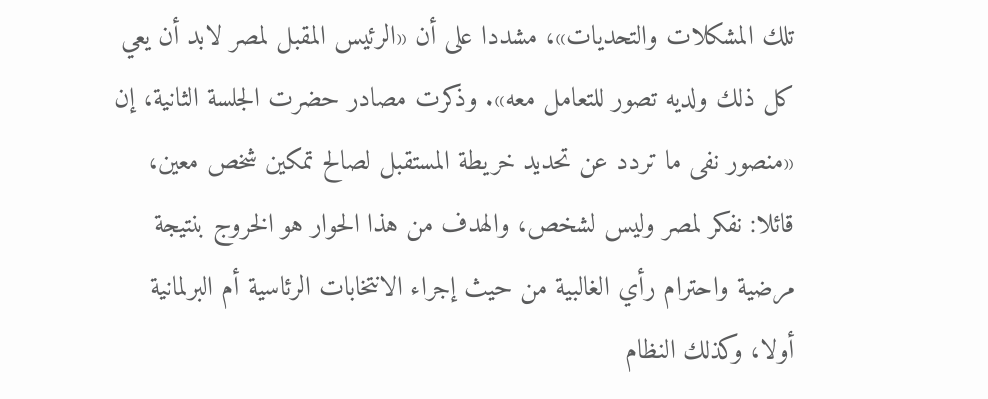تلك المشكلات والتحديات»، مشددا على أن «الرئيس المقبل لمصر لابد أن يعي كل ذلك ولديه تصور للتعامل معه». وذكرت مصادر حضرت الجلسة الثانية، إن «منصور نفى ما تردد عن تحديد خريطة المستقبل لصالح تمكين شخص معين، قائلا: نفكر لمصر وليس لشخص، والهدف من هذا الحوار هو الخروج بنتيجة مرضية واحترام رأي الغالبية من حيث إجراء الانتخابات الرئاسية أم البرلمانية أولا، وكذلك النظام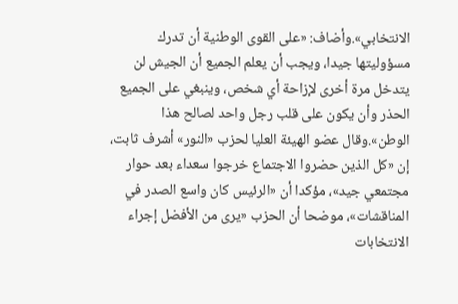الانتخابي».وأضاف: «على القوى الوطنية أن تدرك مسؤوليتها جيدا، ويجب أن يعلم الجميع أن الجيش لن يتدخل مرة أخرى لإزاحة أي شخص، وينبغي على الجميع الحذر وأن يكون على قلب رجل واحد لصالح هذا الوطن».وقال عضو الهيئة العليا لحزب «النور» أشرف ثابت، إن «كل الذين حضروا الاجتماع خرجوا سعداء بعد حوار مجتمعي جيد»، مؤكدا أن «الرئيس كان واسع الصدر في المناقشات»، موضحا أن الحزب «يرى من الأفضل إجراء الانتخابات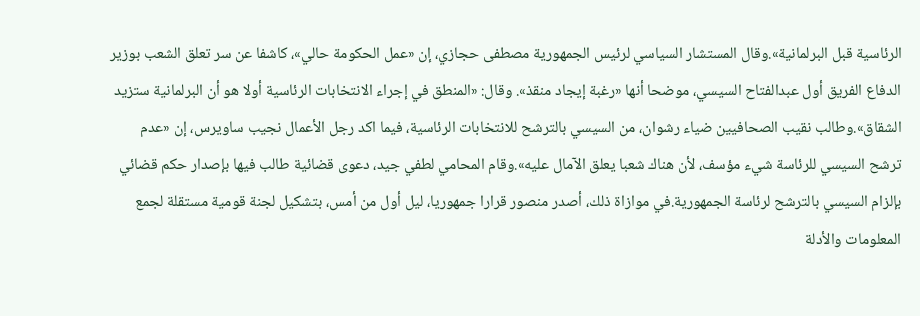الرئاسية قبل البرلمانية».وقال المستشار السياسي لرئيس الجمهورية مصطفى حجازي، إن «عمل الحكومة حالي»، كاشفا عن سر تعلق الشعب بوزير الدفاع الفريق أول عبدالفتاح السيسي، موضحا أنها «رغبة إيجاد منقذ». وقال: «المنطق في إجراء الانتخابات الرئاسية أولا هو أن البرلمانية ستزيد الشقاق».وطالب نقيب الصحافيين ضياء رشوان، من السيسي بالترشح للانتخابات الرئاسية، فيما اكد رجل الأعمال نجيب ساويرس، إن «عدم ترشح السيسي للرئاسة شيء مؤسف، لأن هناك شعبا يعلق الآمال عليه».وقام المحامي لطفي جيد، دعوى قضائية طالب فيها بإصدار حكم قضائي بإلزام السيسي بالترشح لرئاسة الجمهورية.في موازاة ذلك، أصدر منصور قرارا جمهوريا، ليل أول من أمس، بتشكيل لجنة قومية مستقلة لجمع المعلومات والأدلة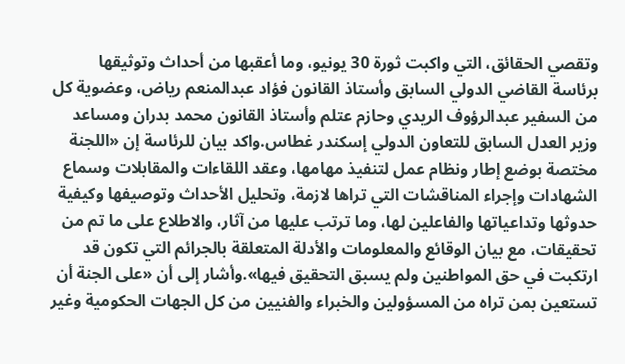وتقصي الحقائق، التي واكبت ثورة 30 يونيو، وما أعقبها من أحداث وتوثيقها برئاسة القاضي الدولي السابق وأستاذ القانون فؤاد عبدالمنعم رياض، وعضوية كل من السفير عبدالرؤوف الريدي وحازم عتلم وأستاذ القانون محمد بدران ومساعد وزير العدل السابق للتعاون الدولي إسكندر غطاس.واكد بيان للرئاسة إن «اللجنة مختصة بوضع إطار ونظام عمل لتنفيذ مهامها، وعقد اللقاءات والمقابلات وسماع الشهادات وإجراء المناقشات التي تراها لازمة، وتحليل الأحداث وتوصيفها وكيفية حدوثها وتداعياتها والفاعلين لها، وما ترتب عليها من آثار، والاطلاع على ما تم من تحقيقات، مع بيان الوقائع والمعلومات والأدلة المتعلقة بالجرائم التي تكون قد ارتكبت في حق المواطنين ولم يسبق التحقيق فيها».وأشار إلى أن «على الجنة أن تستعين بمن تراه من المسؤولين والخبراء والفنيين من كل الجهات الحكومية وغير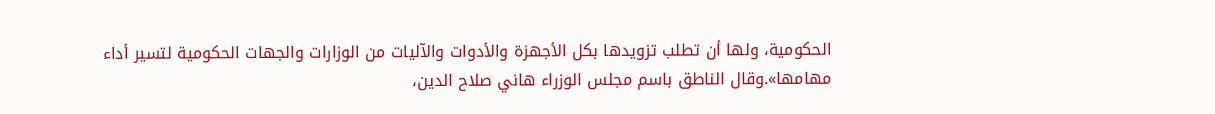الحكومية، ولها أن تطلب تزويدها بكل الأجهزة والأدوات والآليات من الوزارات والجهات الحكومية لتسير أداء مهامها».وقال الناطق باسم مجلس الوزراء هاني صلاح الدين،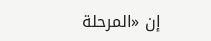إن «المرحلة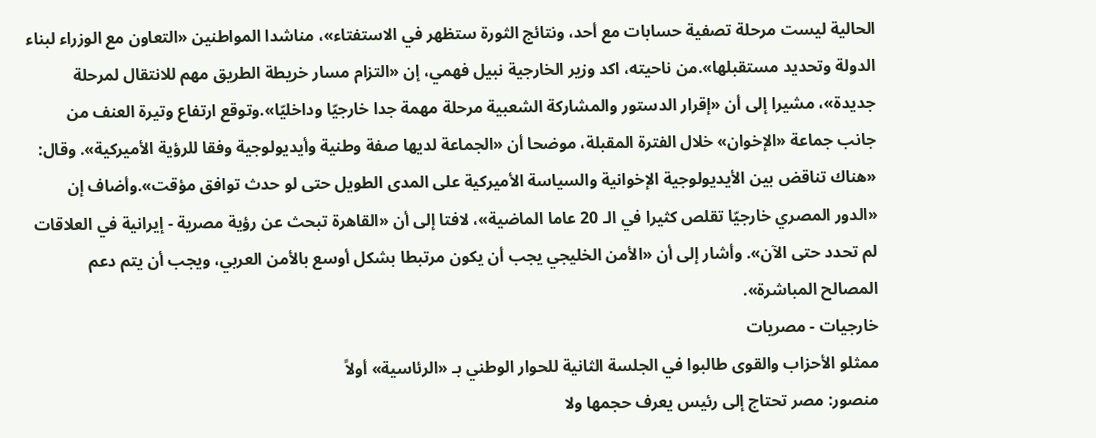الحالية ليست مرحلة تصفية حسابات مع أحد، ونتائج الثورة ستظهر في الاستفتاء»، مناشدا المواطنين «التعاون مع الوزراء لبناء الدولة وتحديد مستقبلها».من ناحيته، اكد وزير الخارجية نبيل فهمي، إن «التزام مسار خريطة الطريق مهم للانتقال لمرحلة جديدة»، مشيرا إلى أن «إقرار الدستور والمشاركة الشعبية مرحلة مهمة جدا خارجيّا وداخليّا».وتوقع ارتفاع وتيرة العنف من جانب جماعة «الإخوان» خلال الفترة المقبلة، موضحا أن «الجماعة لديها صفة وطنية وأيديولوجية وفقا للرؤية الأميركية». وقال: «هناك تناقض بين الأيديولوجية الإخوانية والسياسة الأميركية على المدى الطويل حتى لو حدث توافق مؤقت».وأضاف إن «الدور المصري خارجيّا تقلص كثيرا في الـ 20 عاما الماضية»، لافتا إلى أن «القاهرة تبحث عن رؤية مصرية - إيرانية في العلاقات لم تحدد حتى الآن». وأشار إلى أن «الأمن الخليجي يجب أن يكون مرتبطا بشكل أوسع بالأمن العربي، ويجب أن يتم دعم المصالح المباشرة».
خارجيات - مصريات
ممثلو الأحزاب والقوى طالبوا في الجلسة الثانية للحوار الوطني بـ «الرئاسية» أولاً
منصور: مصر تحتاج إلى رئيس يعرف حجمها ولا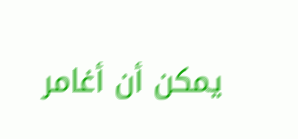يمكن أن أغامر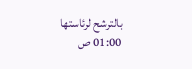بالترشح لرئاستها
01:00 ص